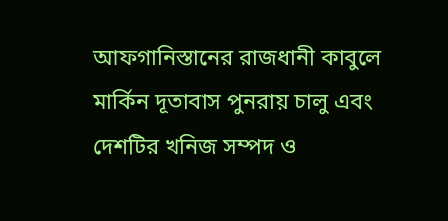আফগানিস্তানের রাজধানী কাবুলে মার্কিন দূতাবাস পুনরায় চালু এবং দেশটির খনিজ সম্পদ ও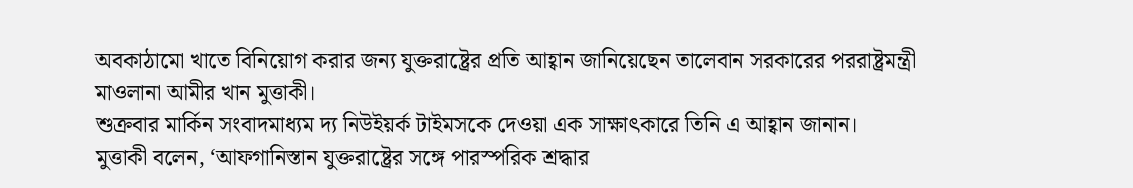অবকাঠামো খাতে বিনিয়োগ করার জন্য যুক্তরাষ্ট্রের প্রতি আহ্বান জানিয়েছেন তালেবান সরকারের পররাষ্ট্রমন্ত্রী মাওলানা আমীর খান মুত্তাকী।
শুক্রবার মার্কিন সংবাদমাধ্যম দ্য নিউইয়র্ক টাইমসকে দেওয়া এক সাক্ষাৎকারে তিনি এ আহ্বান জানান।
মুত্তাকী বলেন, ‘আফগানিস্তান যুক্তরাষ্ট্রের সঙ্গে পারস্পরিক শ্রদ্ধার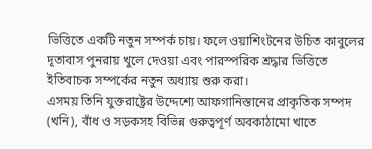ভিত্তিতে একটি নতুন সম্পর্ক চায়। ফলে ওয়াশিংটনের উচিত কাবুলের দূতাবাস পুনরায় খুলে দেওয়া এবং পারস্পরিক শ্রদ্ধার ভিত্তিতে ইতিবাচক সম্পর্কের নতুন অধ্যায় শুরু করা।
এসময় তিনি যুক্তরাষ্ট্রের উদ্দেশ্যে আফগানিস্তানের প্রাকৃতিক সম্পদ (খনি), বাঁধ ও সড়কসহ বিভিন্ন গুরুত্বপূর্ণ অবকাঠামো খাতে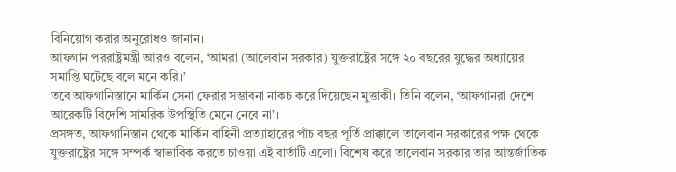বিনিয়োগ করার অনুরোধও জানান।
আফগান পররাষ্ট্রমন্ত্রী আরও বলেন, ‘আমরা (আলেবান সরকার) যুক্তরাষ্ট্রের সঙ্গে ২০ বছরের যুদ্ধের অধ্যায়ের সমাপ্তি ঘটেছে বলে মনে করি।’
তবে আফগানিস্তানে মার্কিন সেনা ফেরার সম্ভাবনা নাকচ করে দিয়েছেন মুত্তাকী। তিনি বলেন, ‘আফগানরা দেশে আরেকটি বিদেশি সামরিক উপস্থিতি মেনে নেবে না’।
প্রসঙ্গত, আফগানিস্তান থেকে মার্কিন বাহিনী প্রত্যাহারের পাঁচ বছর পূর্তি প্রাক্কালে তালেবান সরকারের পক্ষ থেকে যুক্তরাষ্ট্রের সঙ্গে সম্পর্ক স্বাভাবিক করতে চাওয়া এই বার্তাটি এলো। বিশেষ করে তালেবান সরকার তার আন্তর্জাতিক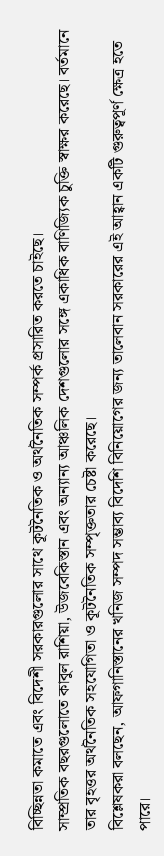বিচ্ছিন্নতা কমাতে এবং বিদেশী সরকারগুলোর সাথে কূটনৈতিক ও অর্থনৈতিক সম্পর্ক প্রসারিত করতে চাইছে।
সাম্প্রতিক বছরগুলোতে কাবুল রাশিয়া, উজবেকিস্তান এবং অন্যান্য আঞ্চলিক দেশগুলোর সঙ্গে একাধিক বাণিজ্যিক চুক্তি স্বাক্ষর করেছে। বর্তমানে তার বৃহত্তর অর্থনৈতিক সহযোগিতা ও কূটনৈতিক সম্পৃক্ততার চেষ্টা করেছে।
বিশ্লেষকরা বলছেন, আফগানিস্তানের খনিজ সম্পদ সম্ভাব্য বিদেশি বিনিয়োগের জন্য তালেবান সরকারের এই আহ্বান একটি গুরুত্বপূর্ণ ক্ষেত্র হতে পারে।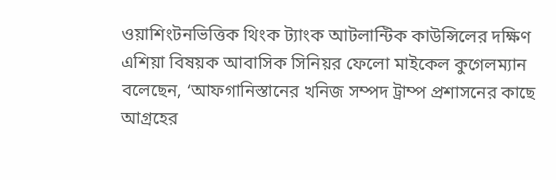ওয়াশিংটনভিত্তিক থিংক ট্যাংক আটলান্টিক কাউন্সিলের দক্ষিণ এশিয়া বিষয়ক আবাসিক সিনিয়র ফেলো মাইকেল কুগেলম্যান বলেছেন, ‘আফগানিস্তানের খনিজ সম্পদ ট্রাম্প প্রশাসনের কাছে আগ্রহের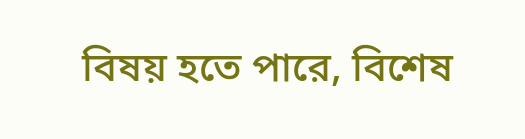বিষয় হতে পারে, বিশেষ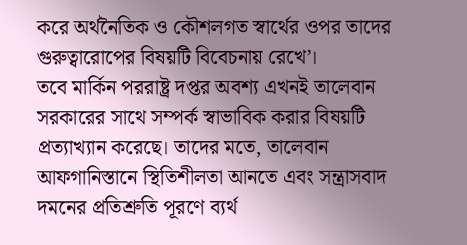করে অর্থনৈতিক ও কৌশলগত স্বার্থের ওপর তাদের গুরুত্বারোপের বিষয়টি বিবেচনায় রেখে’।
তবে মার্কিন পররাষ্ট্র দপ্তর অবশ্য এখনই তালেবান সরকারের সাথে সম্পর্ক স্বাভাবিক করার বিষয়টি প্রত্যাখ্যান করেছে। তাদের মতে, তালেবান আফগানিস্তানে স্থিতিশীলতা আনতে এবং সন্ত্রাসবাদ দমনের প্রতিশ্রুতি পূরণে ব্যর্থ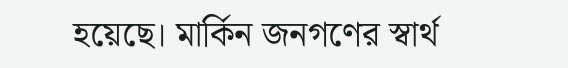হয়েছে। মার্কিন জনগণের স্বার্থ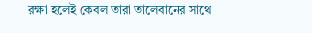রক্ষা হলেই কেবল তারা তালেবানের সাথে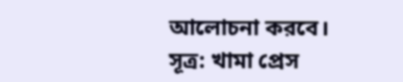আলোচনা করবে।
সূত্র: খামা প্রেস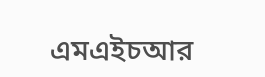এমএইচআর